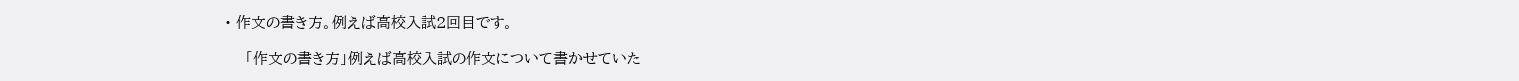• 作文の書き方。例えば高校入試2回目です。

    「作文の書き方」例えば高校入試の作文について書かせていた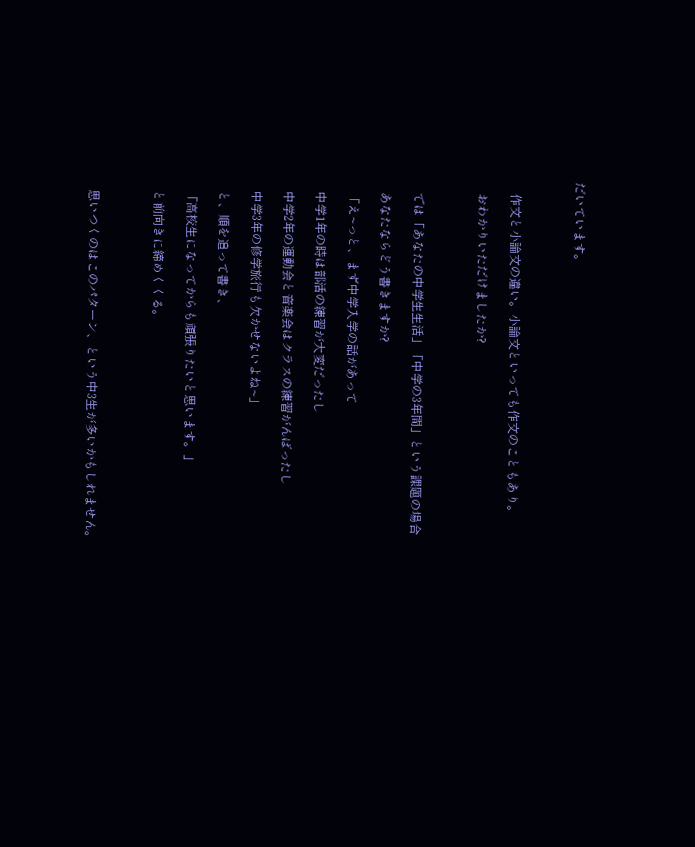だいています。



    作文と小論文の違い。小論文といっても作文のこともあり。

    おわかりいただけましたか?



    では「あなたの中学生生活」「中学の3年間」という課題の場合

    あなたならどう書きますか?

    「え~っと、まず中学入学の話があって

    中学1年の時は部活の練習が大変だったし

    中学2年の運動会と音楽会はクラスの練習がんばったし

    中学3年の修学旅行も欠かせないよね~」

    と、順を追って書き、

    「高校生になってからも頑張りたいと思います。」

    と前向きに締めくくる。



    思いつくのはこのパターン、という中3生が多いかもしれません。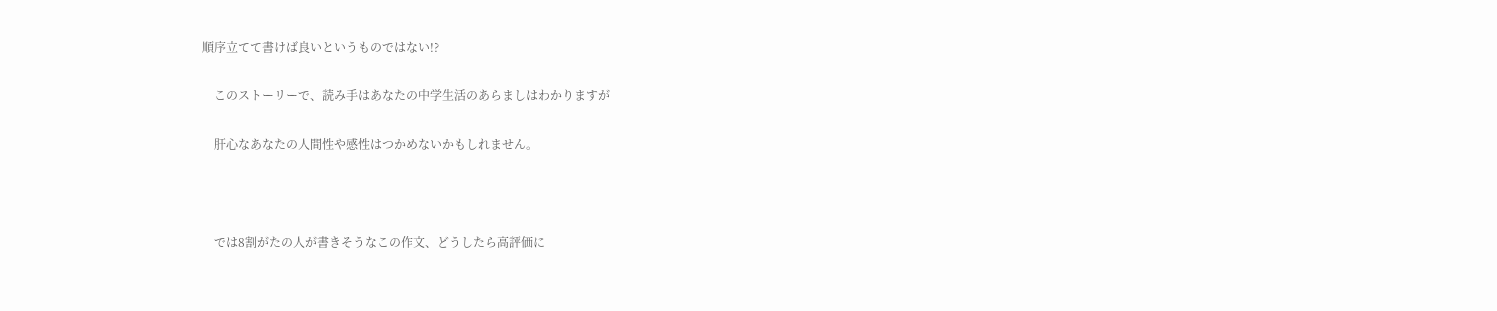順序立てて書けば良いというものではない!?

    このストーリーで、読み手はあなたの中学生活のあらましはわかりますが

    肝心なあなたの人間性や感性はつかめないかもしれません。



    では8割がたの人が書きそうなこの作文、どうしたら高評価に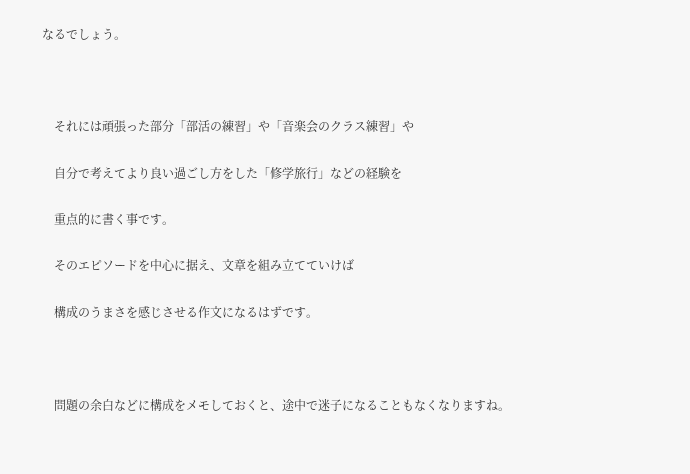なるでしょう。



    それには頑張った部分「部活の練習」や「音楽会のクラス練習」や

    自分で考えてより良い過ごし方をした「修学旅行」などの経験を

    重点的に書く事です。

    そのエピソードを中心に据え、文章を組み立てていけば

    構成のうまさを感じさせる作文になるはずです。



    問題の余白などに構成をメモしておくと、途中で迷子になることもなくなりますね。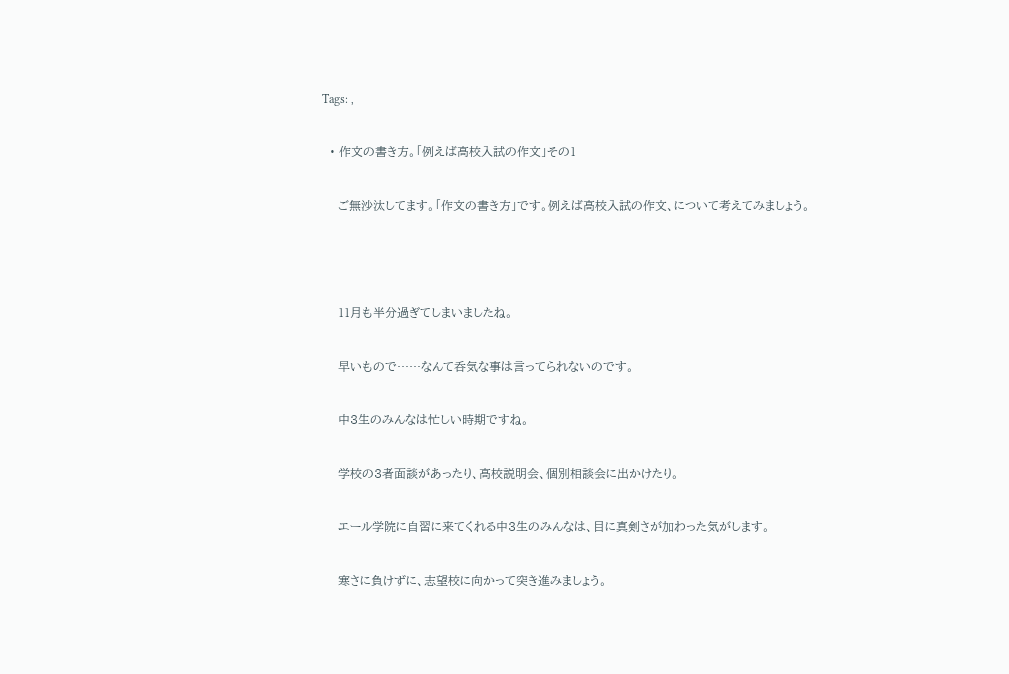Tags: ,

  • 作文の書き方。「例えば高校入試の作文」その1

    ご無沙汰してます。「作文の書き方」です。例えば高校入試の作文、について考えてみましょう。



    11月も半分過ぎてしまいましたね。

    早いもので……なんて呑気な事は言ってられないのです。

    中3生のみんなは忙しい時期ですね。

    学校の3者面談があったり、高校説明会、個別相談会に出かけたり。

    エール学院に自習に来てくれる中3生のみんなは、目に真剣さが加わった気がします。

    寒さに負けずに、志望校に向かって突き進みましょう。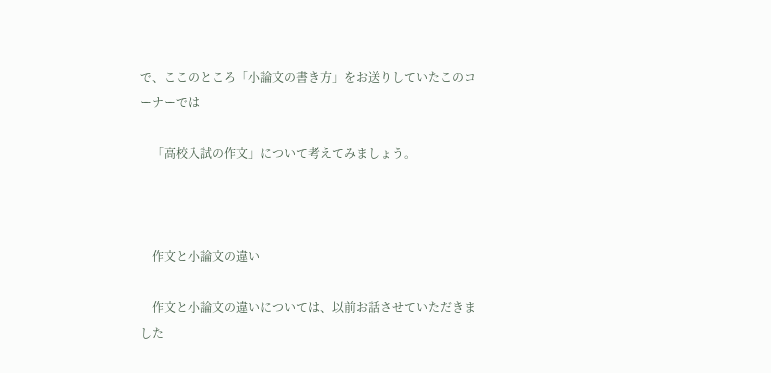で、ここのところ「小論文の書き方」をお送りしていたこのコーナーでは

    「高校入試の作文」について考えてみましょう。



    作文と小論文の違い

    作文と小論文の違いについては、以前お話させていただきました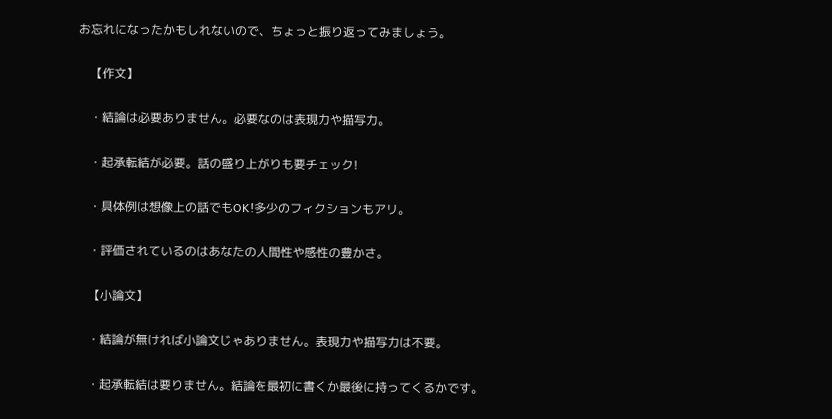お忘れになったかもしれないので、ちょっと振り返ってみましょう。

    【作文】

    ・結論は必要ありません。必要なのは表現力や描写力。

    ・起承転結が必要。話の盛り上がりも要チェック!

    ・具体例は想像上の話でもOK!多少のフィクションもアリ。

    ・評価されているのはあなたの人間性や感性の豊かさ。

    【小論文】

    ・結論が無ければ小論文じゃありません。表現力や描写力は不要。

    ・起承転結は要りません。結論を最初に書くか最後に持ってくるかです。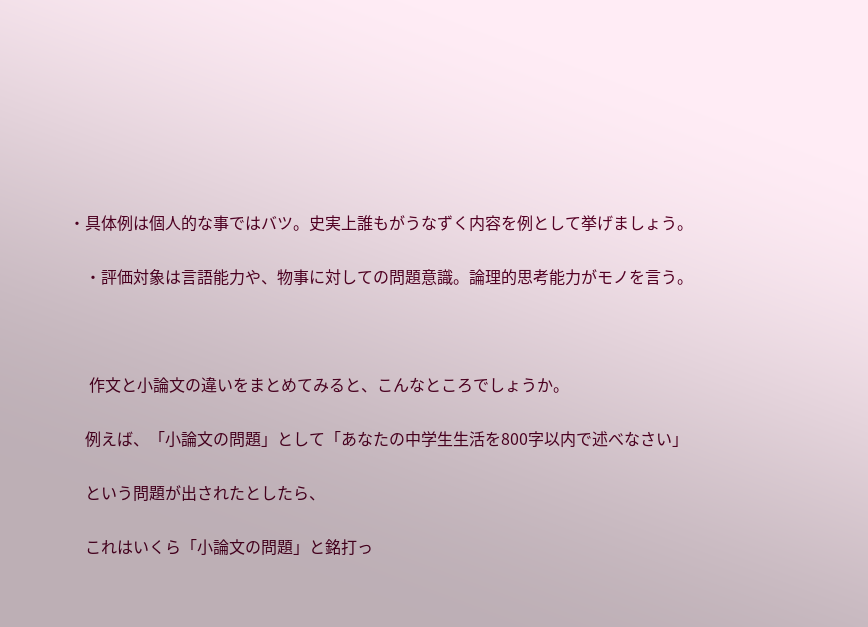・具体例は個人的な事ではバツ。史実上誰もがうなずく内容を例として挙げましょう。

    ・評価対象は言語能力や、物事に対しての問題意識。論理的思考能力がモノを言う。



     作文と小論文の違いをまとめてみると、こんなところでしょうか。

    例えば、「小論文の問題」として「あなたの中学生生活を800字以内で述べなさい」

    という問題が出されたとしたら、

    これはいくら「小論文の問題」と銘打っ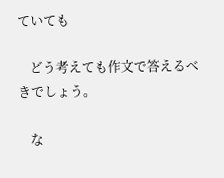ていても

    どう考えても作文で答えるべきでしょう。

    な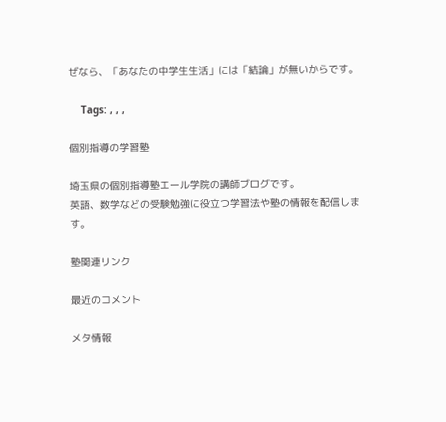ぜなら、「あなたの中学生生活」には「結論」が無いからです。

    Tags: , , ,

個別指導の学習塾

埼玉県の個別指導塾エール学院の講師ブログです。
英語、数学などの受験勉強に役立つ学習法や塾の情報を配信します。

塾関連リンク

最近のコメント

メタ情報